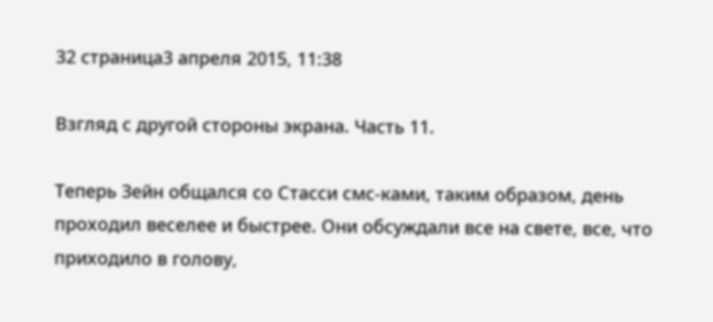32 страница3 апреля 2015, 11:38

Взгляд с другой стороны экрана. Часть 11.

Теперь Зейн общался со Стасси смс-ками, таким образом, день проходил веселее и быстрее. Они обсуждали все на свете, все, что приходило в голову,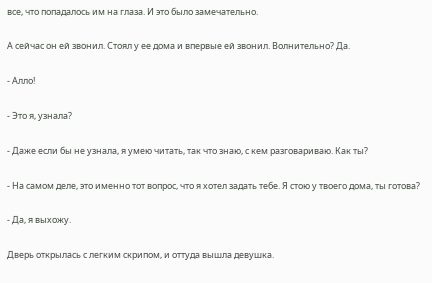все, что попадалось им на глаза. И это было замечательно.

А сейчас он ей звонил. Стоял у ее дома и впервые ей звонил. Волнительно? Да.

- Алло!

- Это я, узнала?

- Даже если бы не узнала, я умею читать, так что знаю, с кем разговариваю. Как ты?

- На самом деле, это именно тот вопрос, что я хотел задать тебе. Я стою у твоего дома, ты готова?

- Да, я выхожу.

Дверь открылась с легким скрипом, и оттуда вышла девушка.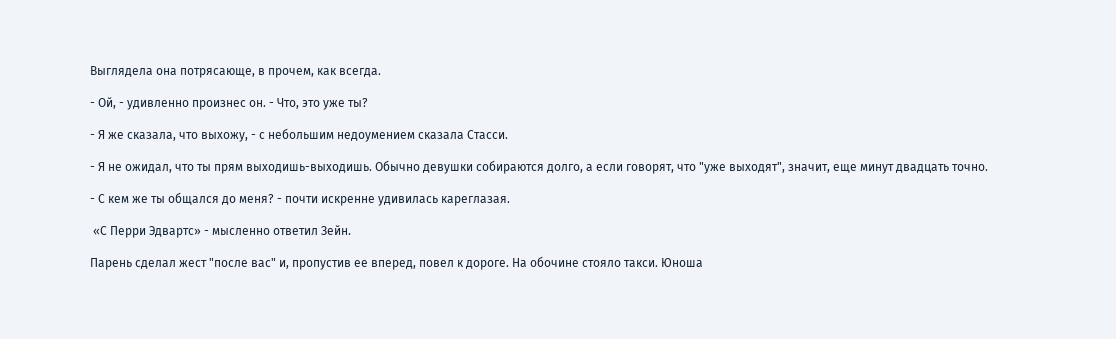Выглядела она потрясающе, в прочем, как всегда.

- Ой, - удивленно произнес он. - Что, это уже ты?

- Я же сказала, что выхожу, - с небольшим недоумением сказала Стасси.

- Я не ожидал, что ты прям выходишь-выходишь. Обычно девушки собираются долго, а если говорят, что "уже выходят", значит, еще минут двадцать точно.

- С кем же ты общался до меня? - почти искренне удивилась кареглазая.

 «С Перри Эдвартс» - мысленно ответил Зейн.

Парень сделал жест "после вас" и, пропустив ее вперед, повел к дороге. На обочине стояло такси. Юноша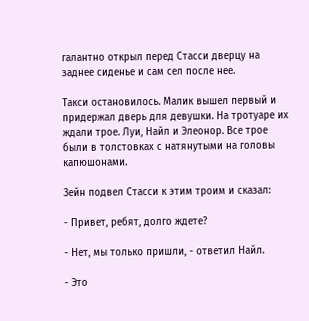галантно открыл перед Стасси дверцу на заднее сиденье и сам сел после нее.

Такси остановилось. Малик вышел первый и придержал дверь для девушки. На тротуаре их ждали трое. Луи, Найл и Элеонор. Все трое были в толстовках с натянутыми на головы капюшонами.

Зейн подвел Стасси к этим троим и сказал:

- Привет, ребят, долго ждете?

- Нет, мы только пришли, - ответил Найл.

- Это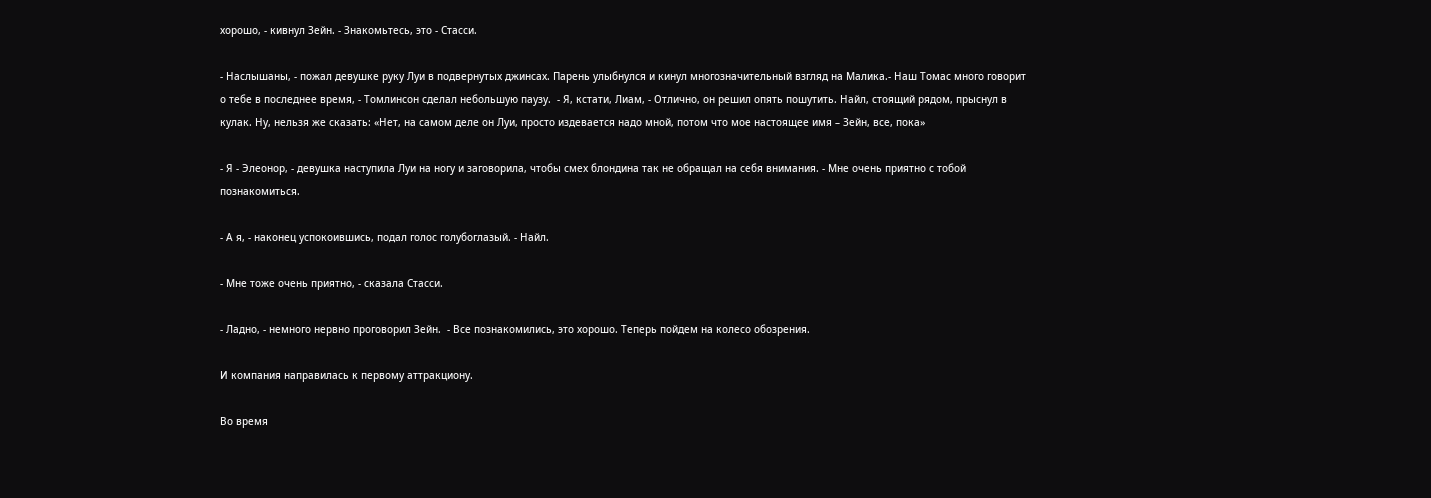хорошо, - кивнул Зейн. - Знакомьтесь, это - Стасси.

- Наслышаны, - пожал девушке руку Луи в подвернутых джинсах. Парень улыбнулся и кинул многозначительный взгляд на Малика.- Наш Томас много говорит о тебе в последнее время, - Томлинсон сделал небольшую паузу.  - Я, кстати, Лиам, - Отлично, он решил опять пошутить. Найл, стоящий рядом, прыснул в кулак. Ну, нельзя же сказать: «Нет, на самом деле он Луи, просто издевается надо мной, потом что мое настоящее имя – Зейн, все, пока»

- Я - Элеонор, - девушка наступила Луи на ногу и заговорила, чтобы смех блондина так не обращал на себя внимания. - Мне очень приятно с тобой познакомиться.

- А я, - наконец успокоившись, подал голос голубоглазый. - Найл.

- Мне тоже очень приятно, - сказала Стасси.

- Ладно, - немного нервно проговорил Зейн.  - Все познакомились, это хорошо. Теперь пойдем на колесо обозрения.

И компания направилась к первому аттракциону.

Во время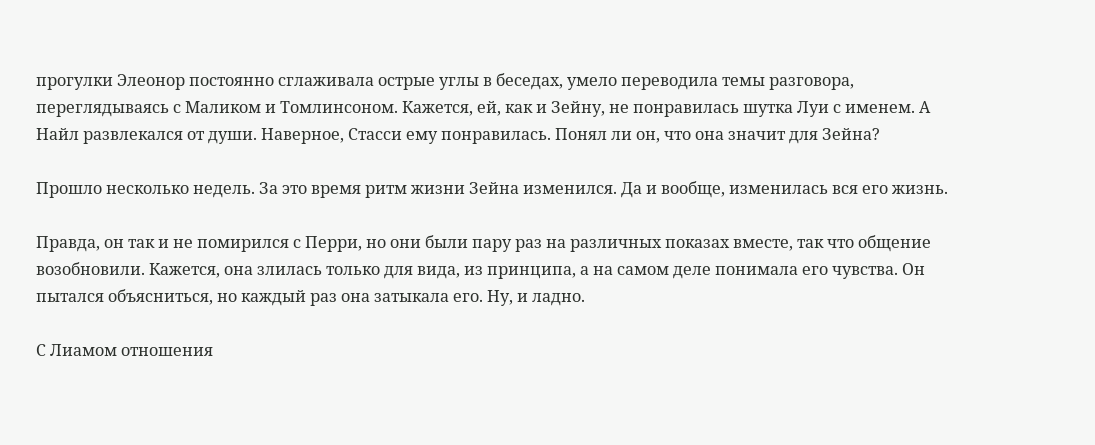прогулки Элеонор постоянно сглаживала острые углы в беседах, умело переводила темы разговора, переглядываясь с Маликом и Томлинсоном. Кажется, ей, как и Зейну, не понравилась шутка Луи с именем. А Найл развлекался от души. Наверное, Стасси ему понравилась. Понял ли он, что она значит для Зейна?

Прошло несколько недель. За это время ритм жизни Зейна изменился. Да и вообще, изменилась вся его жизнь.

Правда, он так и не помирился с Перри, но они были пару раз на различных показах вместе, так что общение возобновили. Кажется, она злилась только для вида, из принципа, а на самом деле понимала его чувства. Он пытался объясниться, но каждый раз она затыкала его. Ну, и ладно.

С Лиамом отношения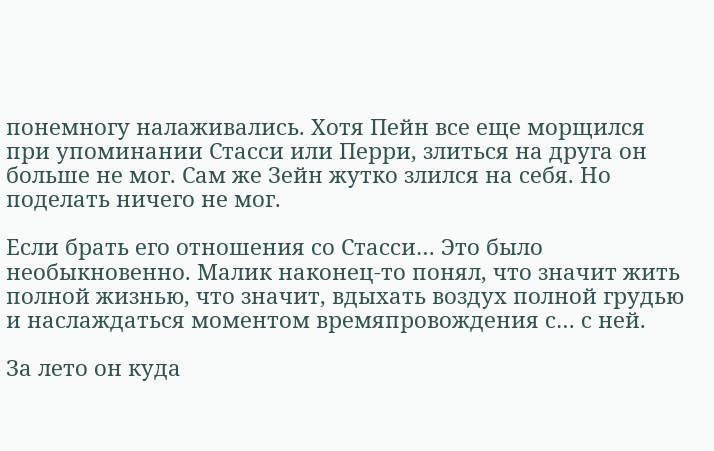понемногу налаживались. Хотя Пейн все еще морщился при упоминании Стасси или Перри, злиться на друга он больше не мог. Сам же Зейн жутко злился на себя. Но поделать ничего не мог.

Если брать его отношения со Стасси… Это было необыкновенно. Малик наконец-то понял, что значит жить полной жизнью, что значит, вдыхать воздух полной грудью и наслаждаться моментом времяпровождения с… с ней.

За лето он куда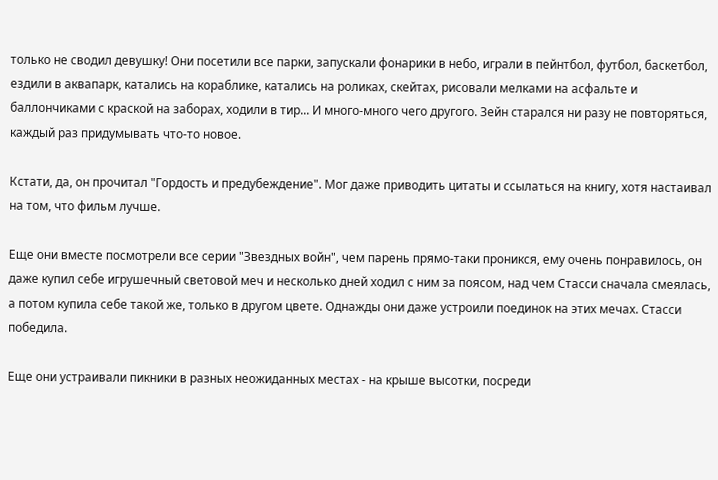только не сводил девушку! Они посетили все парки, запускали фонарики в небо, играли в пейнтбол, футбол, баскетбол, ездили в аквапарк, катались на кораблике, катались на роликах, скейтах, рисовали мелками на асфальте и баллончиками с краской на заборах, ходили в тир... И много-много чего другого. Зейн старался ни разу не повторяться, каждый раз придумывать что-то новое.

Кстати, да, он прочитал "Гордость и предубеждение". Мог даже приводить цитаты и ссылаться на книгу, хотя настаивал на том, что фильм лучше.

Еще они вместе посмотрели все серии "Звездных войн", чем парень прямо-таки проникся, ему очень понравилось, он даже купил себе игрушечный световой меч и несколько дней ходил с ним за поясом, над чем Стасси сначала смеялась, а потом купила себе такой же, только в другом цвете. Однажды они даже устроили поединок на этих мечах. Стасси победила.

Еще они устраивали пикники в разных неожиданных местах - на крыше высотки, посреди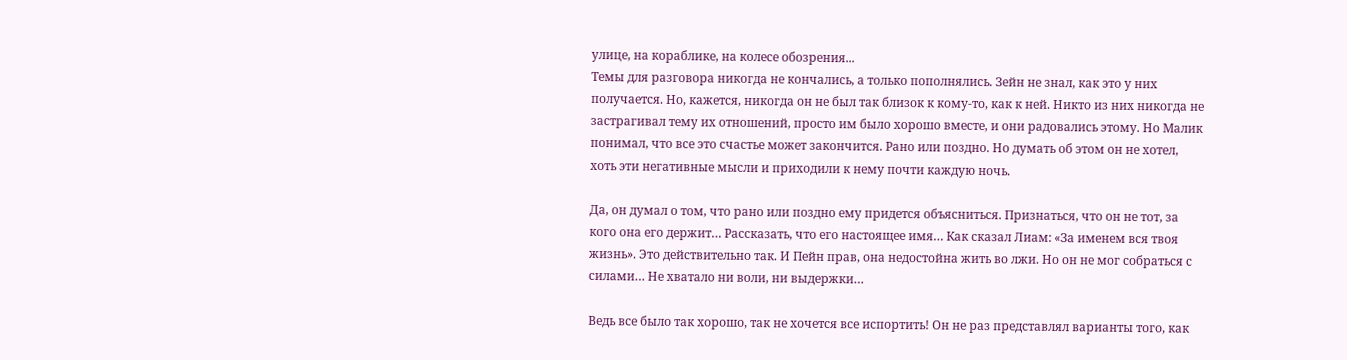улице, на кораблике, на колесе обозрения...
Темы для разговора никогда не кончались, а только пополнялись. Зейн не знал, как это у них получается. Но, кажется, никогда он не был так близок к кому-то, как к ней. Никто из них никогда не застрагивал тему их отношений, просто им было хорошо вместе, и они радовались этому. Но Малик понимал, что все это счастье может закончится. Рано или поздно. Но думать об этом он не хотел, хоть эти негативные мысли и приходили к нему почти каждую ночь.

Да, он думал о том, что рано или поздно ему придется объясниться. Признаться, что он не тот, за кого она его держит… Рассказать, что его настоящее имя… Как сказал Лиам: «За именем вся твоя жизнь». Это действительно так. И Пейн прав, она недостойна жить во лжи. Но он не мог собраться с силами… Не хватало ни воли, ни выдержки…

Ведь все было так хорошо, так не хочется все испортить! Он не раз представлял варианты того, как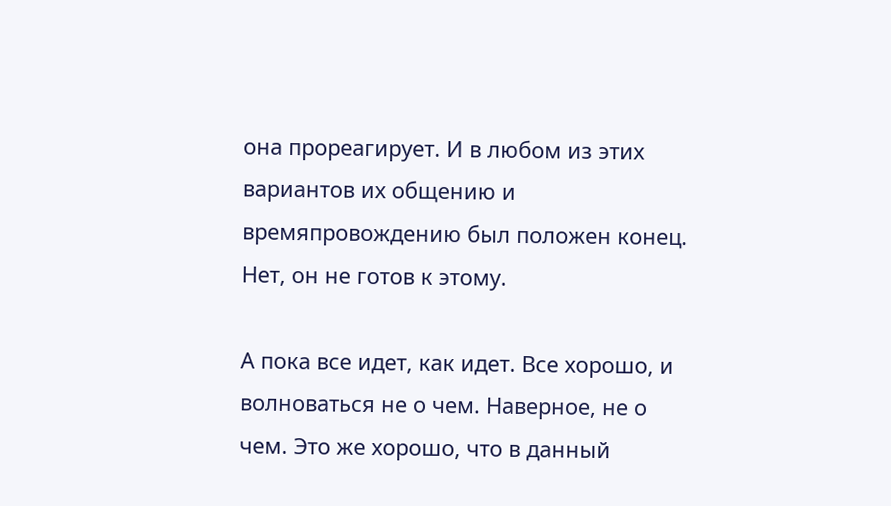она прореагирует. И в любом из этих вариантов их общению и времяпровождению был положен конец. Нет, он не готов к этому.

А пока все идет, как идет. Все хорошо, и волноваться не о чем. Наверное, не о чем. Это же хорошо, что в данный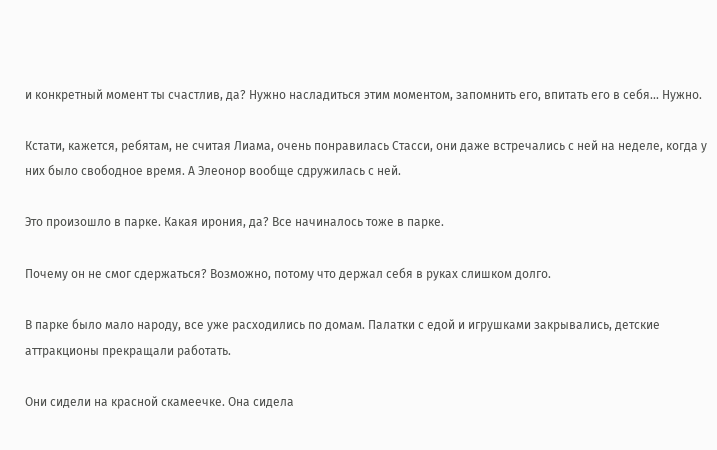и конкретный момент ты счастлив, да? Нужно насладиться этим моментом, запомнить его, впитать его в себя... Нужно.

Кстати, кажется, ребятам, не считая Лиама, очень понравилась Стасси, они даже встречались с ней на неделе, когда у них было свободное время. А Элеонор вообще сдружилась с ней.

Это произошло в парке. Какая ирония, да? Все начиналось тоже в парке.

Почему он не смог сдержаться? Возможно, потому что держал себя в руках слишком долго.

В парке было мало народу, все уже расходились по домам. Палатки с едой и игрушками закрывались, детские аттракционы прекращали работать.

Они сидели на красной скамеечке. Она сидела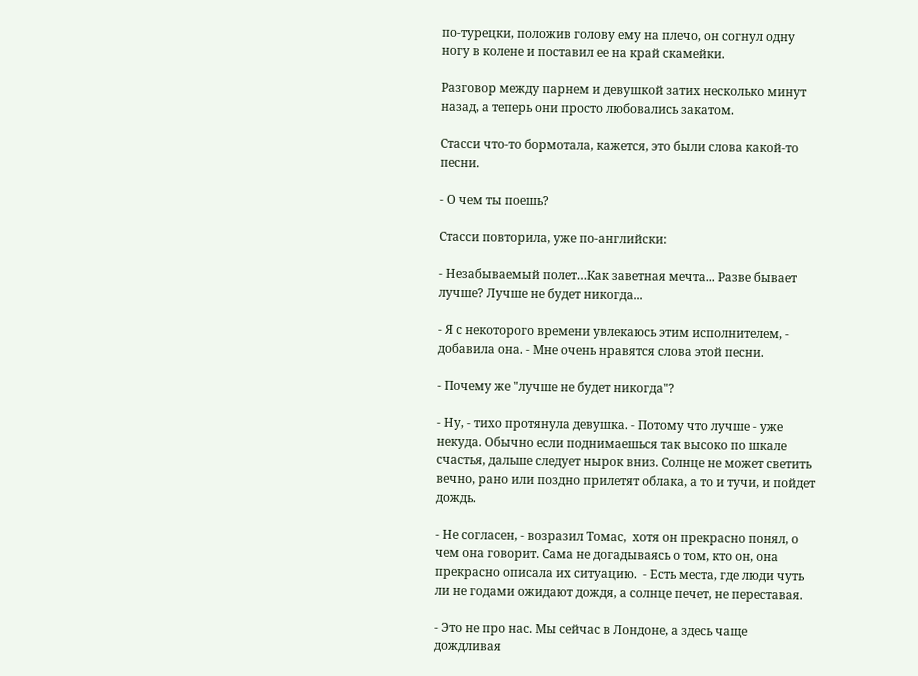по-турецки, положив голову ему на плечо, он согнул одну ногу в колене и поставил ее на край скамейки.

Разговор между парнем и девушкой затих несколько минут назад, а теперь они просто любовались закатом.

Стасси что-то бормотала, кажется, это были слова какой-то песни.

- О чем ты поешь?

Стасси повторила, уже по-английски:

- Незабываемый полет…Как заветная мечта... Разве бывает лучше? Лучше не будет никогда...

- Я с некоторого времени увлекаюсь этим исполнителем, - добавила она. - Мне очень нравятся слова этой песни.

- Почему же "лучше не будет никогда"?

- Ну, - тихо протянула девушка. - Потому что лучше - уже некуда. Обычно если поднимаешься так высоко по шкале счастья, дальше следует нырок вниз. Солнце не может светить вечно, рано или поздно прилетят облака, а то и тучи, и пойдет дождь.

- Не согласен, - возразил Томас,  хотя он прекрасно понял, о чем она говорит. Сама не догадываясь о том, кто он, она прекрасно описала их ситуацию.  - Есть места, где люди чуть ли не годами ожидают дождя, а солнце печет, не переставая.

- Это не про нас. Мы сейчас в Лондоне, а здесь чаще дождливая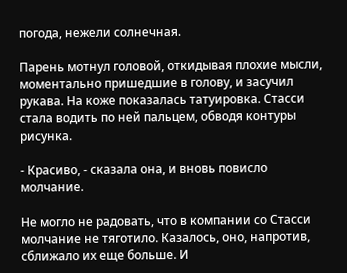погода, нежели солнечная.

Парень мотнул головой, откидывая плохие мысли, моментально пришедшие в голову, и засучил рукава. На коже показалась татуировка. Стасси стала водить по ней пальцем, обводя контуры рисунка.

- Красиво, - сказала она, и вновь повисло молчание.

Не могло не радовать, что в компании со Стасси молчание не тяготило. Казалось, оно, напротив, сближало их еще больше. И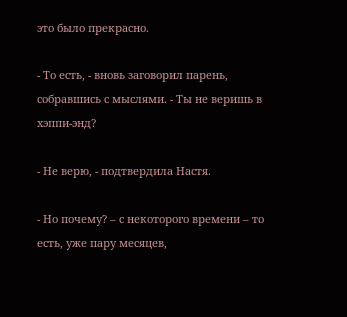это было прекрасно.

- То есть, - вновь заговорил парень, собравшись с мыслями. - Ты не веришь в хэппи-энд?

- Не верю, - подтвердила Настя.

- Но почему? – с некоторого времени – то есть, уже пару месяцев,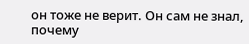он тоже не верит. Он сам не знал, почему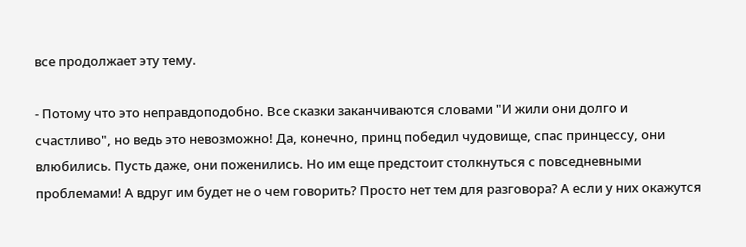все продолжает эту тему.

- Потому что это неправдоподобно. Все сказки заканчиваются словами "И жили они долго и счастливо", но ведь это невозможно! Да, конечно, принц победил чудовище, спас принцессу, они влюбились. Пусть даже, они поженились. Но им еще предстоит столкнуться с повседневными проблемами! А вдруг им будет не о чем говорить? Просто нет тем для разговора? А если у них окажутся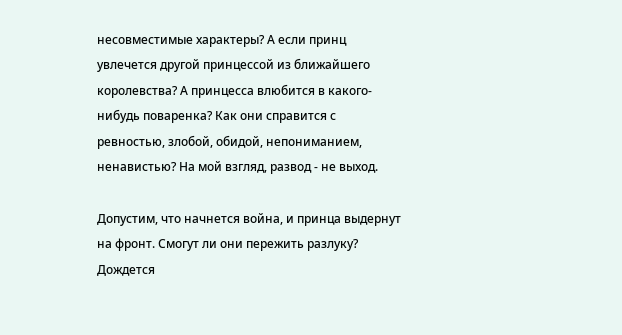несовместимые характеры? А если принц увлечется другой принцессой из ближайшего королевства? А принцесса влюбится в какого-нибудь поваренка? Как они справится с ревностью, злобой, обидой, непониманием, ненавистью? На мой взгляд, развод - не выход.

Допустим, что начнется война, и принца выдернут на фронт. Смогут ли они пережить разлуку? Дождется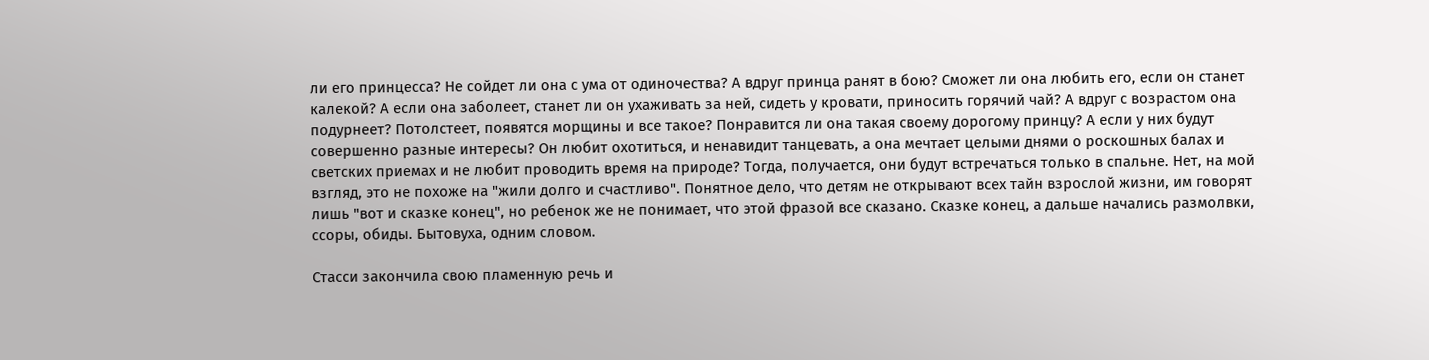ли его принцесса? Не сойдет ли она с ума от одиночества? А вдруг принца ранят в бою? Сможет ли она любить его, если он станет калекой? А если она заболеет, станет ли он ухаживать за ней, сидеть у кровати, приносить горячий чай? А вдруг с возрастом она подурнеет? Потолстеет, появятся морщины и все такое? Понравится ли она такая своему дорогому принцу? А если у них будут совершенно разные интересы? Он любит охотиться, и ненавидит танцевать, а она мечтает целыми днями о роскошных балах и светских приемах и не любит проводить время на природе? Тогда, получается, они будут встречаться только в спальне. Нет, на мой взгляд, это не похоже на "жили долго и счастливо". Понятное дело, что детям не открывают всех тайн взрослой жизни, им говорят лишь "вот и сказке конец", но ребенок же не понимает, что этой фразой все сказано. Сказке конец, а дальше начались размолвки, ссоры, обиды. Бытовуха, одним словом.

Стасси закончила свою пламенную речь и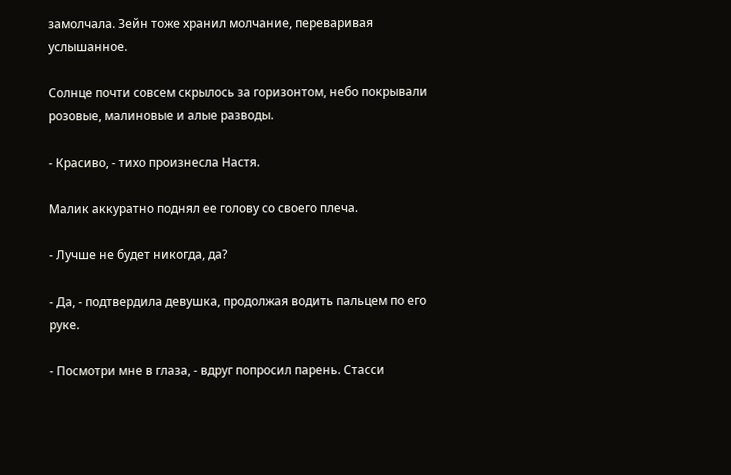замолчала. Зейн тоже хранил молчание, переваривая услышанное.

Солнце почти совсем скрылось за горизонтом, небо покрывали розовые, малиновые и алые разводы.

- Красиво, - тихо произнесла Настя.

Малик аккуратно поднял ее голову со своего плеча.

- Лучше не будет никогда, да?

- Да, - подтвердила девушка, продолжая водить пальцем по его руке.

- Посмотри мне в глаза, - вдруг попросил парень. Стасси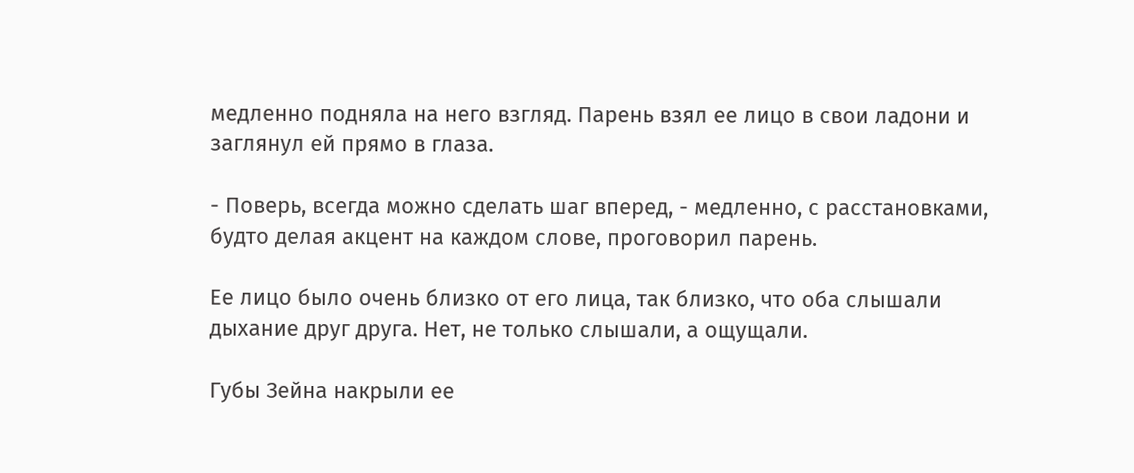медленно подняла на него взгляд. Парень взял ее лицо в свои ладони и заглянул ей прямо в глаза.

- Поверь, всегда можно сделать шаг вперед, - медленно, с расстановками, будто делая акцент на каждом слове, проговорил парень.

Ее лицо было очень близко от его лица, так близко, что оба слышали дыхание друг друга. Нет, не только слышали, а ощущали.

Губы Зейна накрыли ее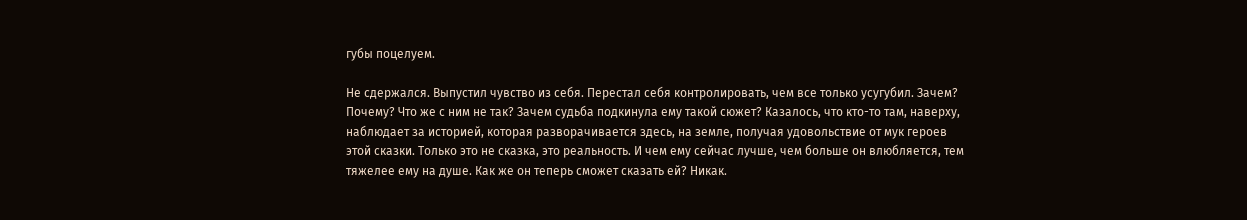губы поцелуем.

Не сдержался. Выпустил чувство из себя. Перестал себя контролировать, чем все только усугубил. Зачем? Почему? Что же с ним не так? Зачем судьба подкинула ему такой сюжет? Казалось, что кто-то там, наверху, наблюдает за историей, которая разворачивается здесь, на земле, получая удовольствие от мук героев этой сказки. Только это не сказка, это реальность. И чем ему сейчас лучше, чем больше он влюбляется, тем тяжелее ему на душе. Как же он теперь сможет сказать ей? Никак.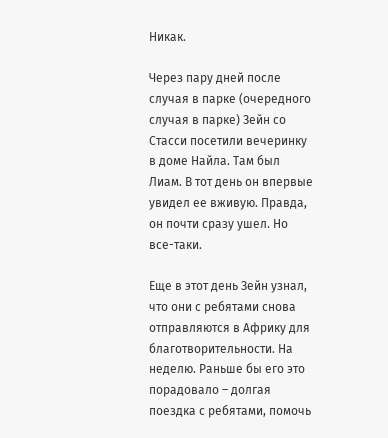Никак.

Через пару дней после случая в парке (очередного случая в парке) Зейн со Стасси посетили вечеринку в доме Найла. Там был Лиам. В тот день он впервые увидел ее вживую. Правда, он почти сразу ушел. Но все-таки.

Еще в этот день Зейн узнал, что они с ребятами снова отправляются в Африку для благотворительности. На неделю. Раньше бы его это порадовало – долгая поездка с ребятами, помочь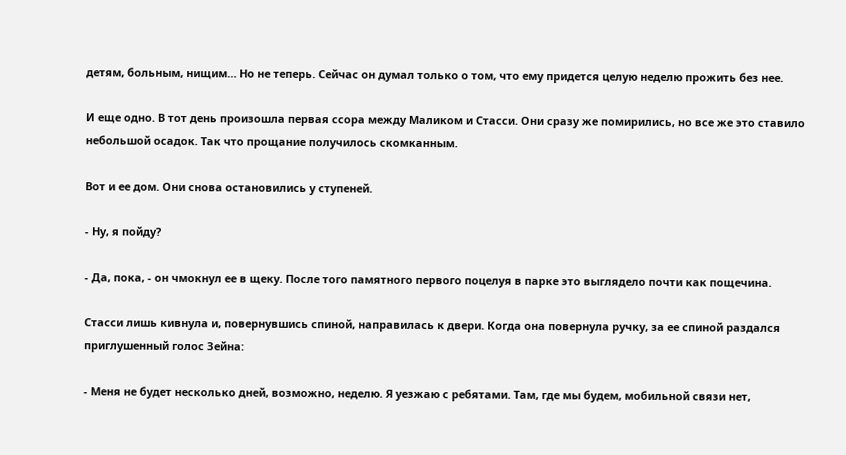детям, больным, нищим… Но не теперь. Сейчас он думал только о том, что ему придется целую неделю прожить без нее.

И еще одно. В тот день произошла первая ссора между Маликом и Стасси. Они сразу же помирились, но все же это ставило небольшой осадок. Так что прощание получилось скомканным.

Вот и ее дом. Они снова остановились у ступеней.

- Ну, я пойду?

- Да, пока, - он чмокнул ее в щеку. После того памятного первого поцелуя в парке это выглядело почти как пощечина.

Стасси лишь кивнула и, повернувшись спиной, направилась к двери. Когда она повернула ручку, за ее спиной раздался приглушенный голос Зейна:

- Меня не будет несколько дней, возможно, неделю. Я уезжаю с ребятами. Там, где мы будем, мобильной связи нет,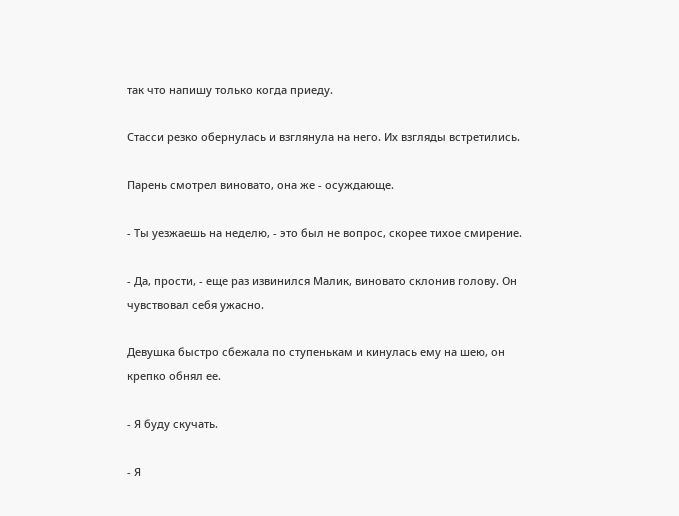так что напишу только когда приеду.

Стасси резко обернулась и взглянула на него. Их взгляды встретились.

Парень смотрел виновато, она же - осуждающе.

- Ты уезжаешь на неделю, - это был не вопрос, скорее тихое смирение.

- Да, прости, - еще раз извинился Малик, виновато склонив голову. Он чувствовал себя ужасно.

Девушка быстро сбежала по ступенькам и кинулась ему на шею, он крепко обнял ее.

- Я буду скучать.

- Я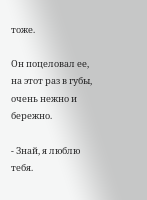тоже.

Он поцеловал ее, на этот раз в губы, очень нежно и бережно.

- Знай, я люблю тебя.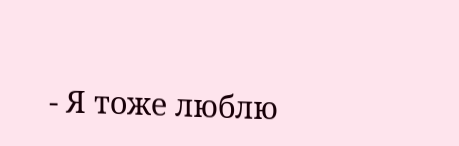- Я тоже люблю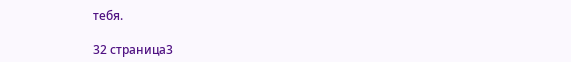тебя.

32 страница3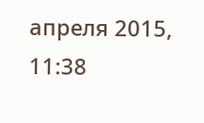апреля 2015, 11:38